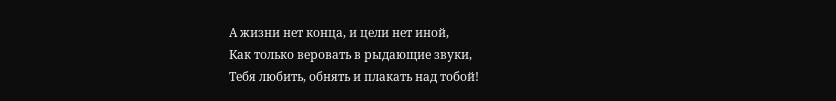А жизни нет конца, и цели нет иной,
Как только веровать в рыдающие звуки,
Тебя любить, обнять и плакать над тобой!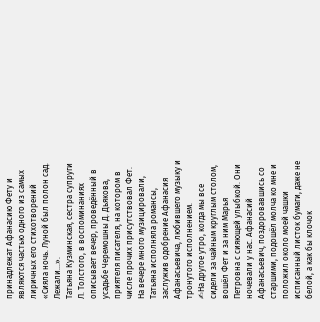принадлежат Афанасию Фету и являются частью одного из самых лиричных его стихотворений «Сияла ночь. Луной был полон сад. Лежали…».
Татьяна Кузминская, сестра супруги Л. Толстого, в воспоминаниях описывает вечер, проведённый в усадьбе Черемошны Д. Дьякова, приятеля писателя, на котором в числе прочих присутствовал Фет. На вечере много музицировали, Татьяна исполняла романсы, заслужив одобрение Афанасия Афанасьевича, любившего музыку и тронутого исполнением.
✍На другое утро, когда мы все сидели за чайным круглым столом, вошёл Фет и за ним Марья Петровна с сияющей улыбкой. Они ночевали у нас. Афанасий Афанасьевич, поздоровавшись со старшими, подошёл молча ко мне и положил около моей чашки исписанный листок бумаги, даже не белой, а как бы клочок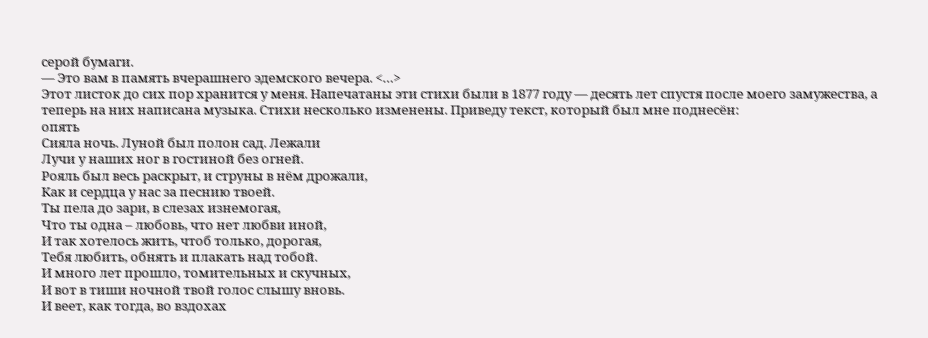серой бумаги.
— Это вам в память вчерашнего эдемского вечера. <…>
Этот листок до сих пор хранится у меня. Напечатаны эти стихи были в 1877 году — десять лет спустя после моего замужества, а теперь на них написана музыка. Стихи несколько изменены. Приведу текст, который был мне поднесён:
опять
Сияла ночь. Луной был полон сад. Лежали
Лучи у наших ног в гостиной без огней.
Рояль был весь раскрыт, и струны в нём дрожали,
Как и сердца у нас за песнию твоей.
Ты пела до зари, в слезах изнемогая,
Что ты одна – любовь, что нет любви иной,
И так хотелось жить, чтоб только, дорогая,
Тебя любить, обнять и плакать над тобой.
И много лет прошло, томительных и скучных,
И вот в тиши ночной твой голос слышу вновь.
И веет, как тогда, во вздохах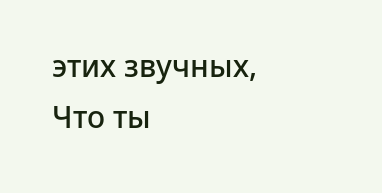этих звучных,
Что ты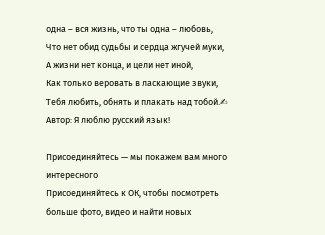одна – вся жизнь, что ты одна – любовь,
Что нет обид судьбы и сердца жгучей муки,
А жизни нет конца, и цели нет иной,
Как только веровать в ласкающие звуки,
Тебя любить, обнять и плакать над тобой.✍
Автор: Я люблю русский язык!

Присоединяйтесь — мы покажем вам много интересного
Присоединяйтесь к ОК, чтобы посмотреть больше фото, видео и найти новых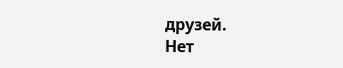друзей.
Нет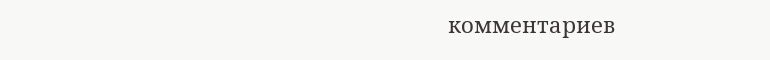комментариев